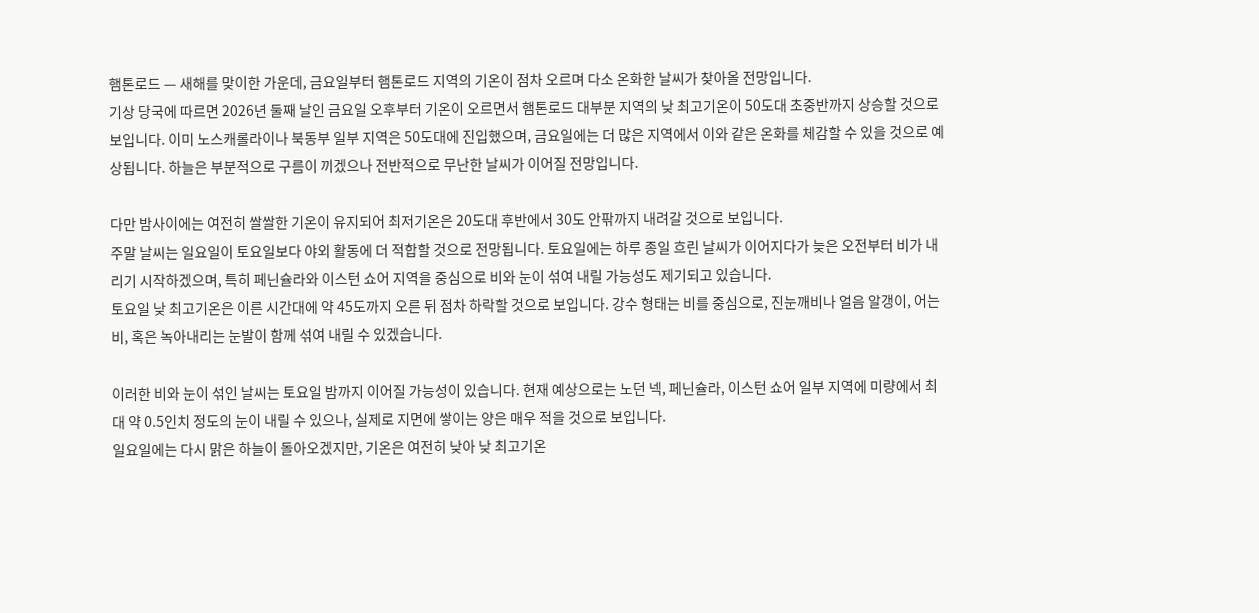햄톤로드 — 새해를 맞이한 가운데, 금요일부터 햄톤로드 지역의 기온이 점차 오르며 다소 온화한 날씨가 찾아올 전망입니다.
기상 당국에 따르면 2026년 둘째 날인 금요일 오후부터 기온이 오르면서 햄톤로드 대부분 지역의 낮 최고기온이 50도대 초중반까지 상승할 것으로 보입니다. 이미 노스캐롤라이나 북동부 일부 지역은 50도대에 진입했으며, 금요일에는 더 많은 지역에서 이와 같은 온화를 체감할 수 있을 것으로 예상됩니다. 하늘은 부분적으로 구름이 끼겠으나 전반적으로 무난한 날씨가 이어질 전망입니다.

다만 밤사이에는 여전히 쌀쌀한 기온이 유지되어 최저기온은 20도대 후반에서 30도 안팎까지 내려갈 것으로 보입니다.
주말 날씨는 일요일이 토요일보다 야외 활동에 더 적합할 것으로 전망됩니다. 토요일에는 하루 종일 흐린 날씨가 이어지다가 늦은 오전부터 비가 내리기 시작하겠으며, 특히 페닌슐라와 이스턴 쇼어 지역을 중심으로 비와 눈이 섞여 내릴 가능성도 제기되고 있습니다.
토요일 낮 최고기온은 이른 시간대에 약 45도까지 오른 뒤 점차 하락할 것으로 보입니다. 강수 형태는 비를 중심으로, 진눈깨비나 얼음 알갱이, 어는 비, 혹은 녹아내리는 눈발이 함께 섞여 내릴 수 있겠습니다.

이러한 비와 눈이 섞인 날씨는 토요일 밤까지 이어질 가능성이 있습니다. 현재 예상으로는 노던 넥, 페닌슐라, 이스턴 쇼어 일부 지역에 미량에서 최대 약 0.5인치 정도의 눈이 내릴 수 있으나, 실제로 지면에 쌓이는 양은 매우 적을 것으로 보입니다.
일요일에는 다시 맑은 하늘이 돌아오겠지만, 기온은 여전히 낮아 낮 최고기온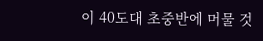이 40도대 초중반에 머물 것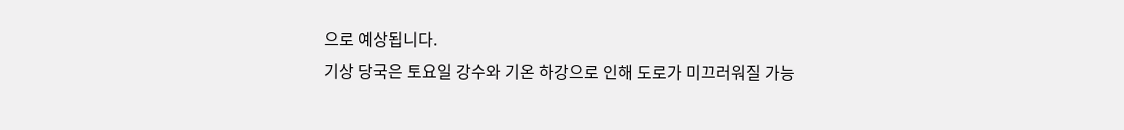으로 예상됩니다.
기상 당국은 토요일 강수와 기온 하강으로 인해 도로가 미끄러워질 가능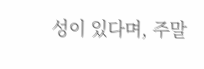성이 있다며, 주말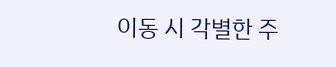이동 시 각별한 주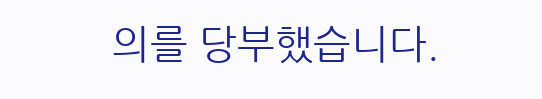의를 당부했습니다.